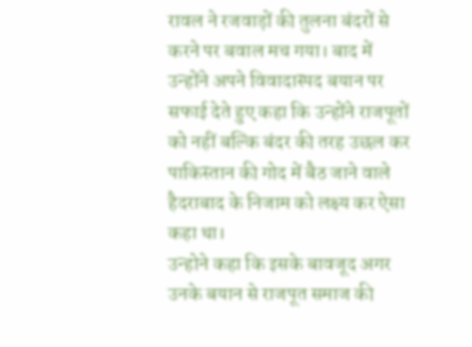रावल ने रजवाड़ों की तुलना बंदरों से करने पर बवाल मच गया। बाद में उन्होंने अपने विवादास्पद बयान पर सफाई देते हुए कहा कि उन्होंने राजपूतों को नहीं बल्कि बंदर की तरह उछल कर पाकिस्तान की गोद में बैठ जाने वाले हैदराबाद के निजाम को लक्ष्य कर ऐसा कहा था।
उन्होने कहा कि इसके बावजूद अगर उनके बयान से राजपूत समाज की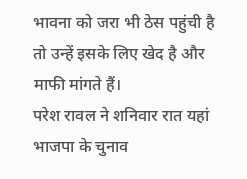भावना को जरा भी ठेस पहुंची है तो उन्हें इसके लिए खेद है और माफी मांगते हैं।
परेश रावल ने शनिवार रात यहां भाजपा के चुनाव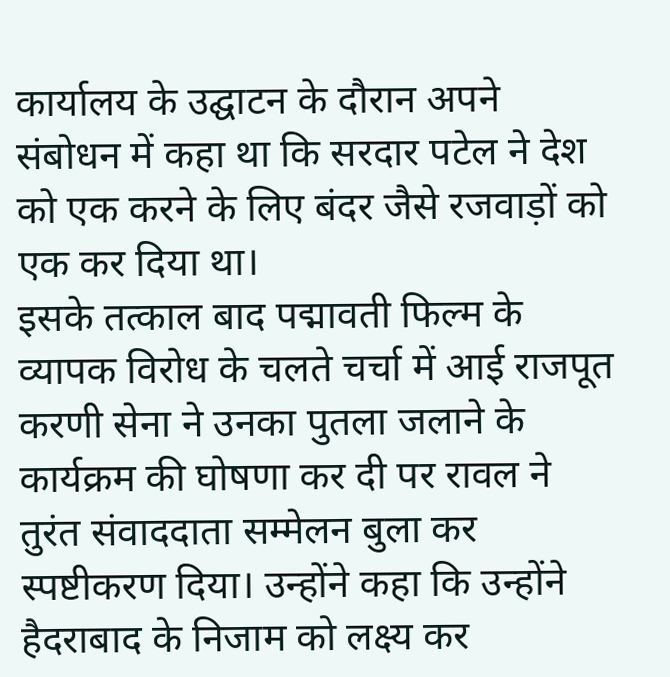कार्यालय के उद्घाटन के दौरान अपने संबोधन में कहा था कि सरदार पटेल ने देश को एक करने के लिए बंदर जैसे रजवाड़ों को एक कर दिया था।
इसके तत्काल बाद पद्मावती फिल्म के व्यापक विरोध के चलते चर्चा में आई राजपूत करणी सेना ने उनका पुतला जलाने के कार्यक्रम की घोषणा कर दी पर रावल ने तुरंत संवाददाता सम्मेलन बुला कर स्पष्टीकरण दिया। उन्होंने कहा कि उन्होंने हैदराबाद के निजाम को लक्ष्य कर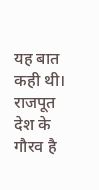यह बात कही थी। राजपूत देश के गौरव है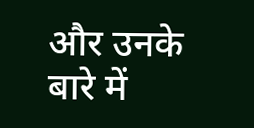और उनके बारे में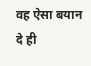वह ऐसा बयान दे ही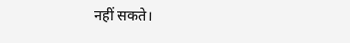नहीं सकते।